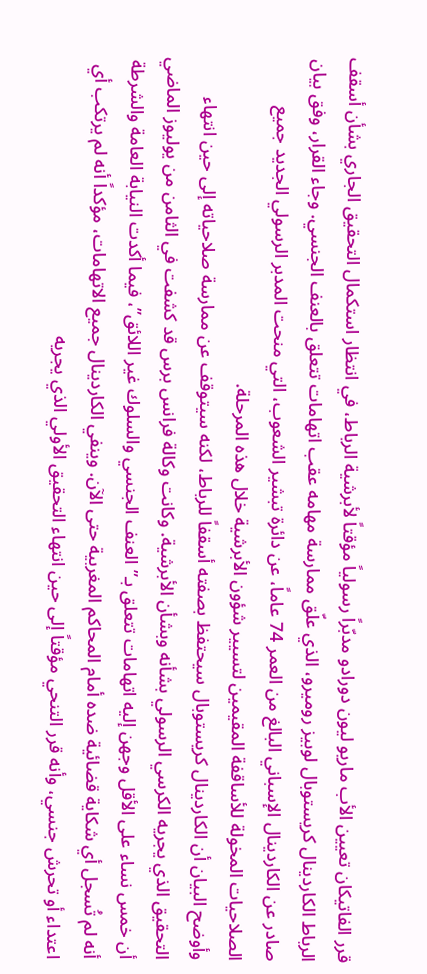قرر الفاتيكان تعيين الأب ماريو ليون دورادو مدبّراً رسولياً مؤقتاً لأبرشية الرباط، في انتظار استكمال التحقيق الجاري بشأن أسقف الرباط الكاردينال كريستوبال لوبيز روميرو، الذي علّق ممارسة مهامه عقب اتهامات تتعلق بالعنف الجنسي. وجاء القرار، وفق بيان صادر عن الكاردينال الإسباني البالغ من العمر 74 عاماً، عن دائرة تبشير الشعوب، التي منحت المدبر الرسولي الجديد جميع الصلاحيات المخولة للأساقفة المقيمين لتسيير شؤون الأبرشية خلال هذه المرحلة.
وأوضح البيان أن الكاردينال كريستوبال سيحتفظ بصفته أسقفاً للرباط، لكنه سيتوقف عن ممارسة صلاحياته إلى حين انتهاء التحقيق الذي يجريه الكرسي الرسولي بشأنه وبشأن الأبرشية. وكانت وكالة فرانس برس قد كشفت في الثامن من يوليوز الماضي أن خمس نساء على الأقل وجهن إليه اتهامات تتعلق بـ”العنف الجنسي والسلوك غير اللائق”، فيما أكدت النيابة العامة والشرطة أنه لم تُسجل أي شكاية قضائية ضده أمام المحاكم المغربية حتى الآن. وينفي الكاردينال جميع الاتهامات، مؤكداً أنه لم يرتكب أي اعتداء أو تحرش جنسي، وأنه قرر التنحي مؤقتاً إلى حين انتهاء التحقيق الأولي الذي يجريه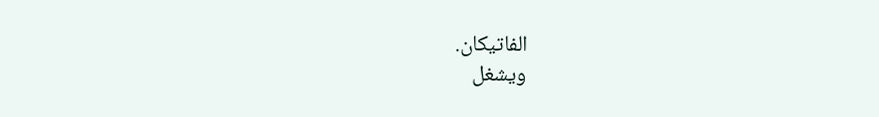الفاتيكان.
ويشغل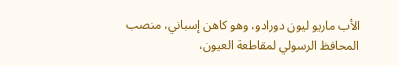الأب ماريو ليون دورادو، وهو كاهن إسباني، منصب المحافظ الرسولي لمقاطعة العيون،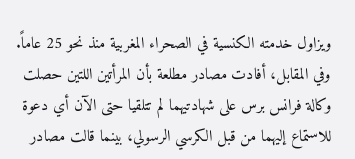ويزاول خدمته الكنسية في الصحراء المغربية منذ نحو 25 عاماً. وفي المقابل، أفادت مصادر مطلعة بأن المرأتين اللتين حصلت وكالة فرانس برس على شهادتيهما لم تتلقيا حتى الآن أي دعوة للاستماع إليهما من قبل الكرسي الرسولي، بينما قالت مصادر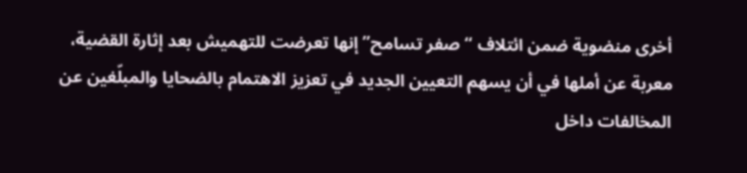أخرى منضوية ضمن ائتلاف “صفر تسامح” إنها تعرضت للتهميش بعد إثارة القضية، معربة عن أملها في أن يسهم التعيين الجديد في تعزيز الاهتمام بالضحايا والمبلّغين عن المخالفات داخل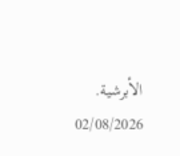الأبرشية.
02/08/2026